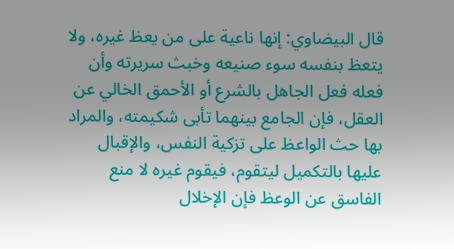قال البيضاوي: إنها ناعية على من يعظ غيره، ولا يتعظ بنفسه سوء صنيعه وخبث سريرته وأن فعله فعل الجاهل بالشرع أو الأحمق الخالي عن العقل، فإن الجامع بينهما تأبى شكيمته، والمراد بها حث الواعظ على تزكية النفس، والإقبال عليها بالتكميل ليتقوم، فيقوم غيره لا منع الفاسق عن الوعظ فإن الإخلال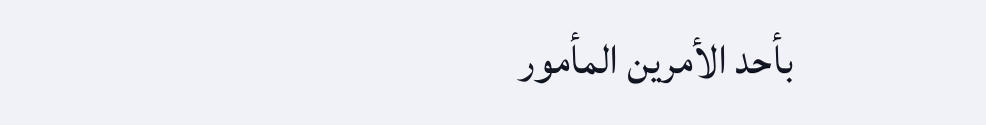بأحد الأمرين المأمور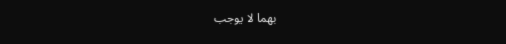بهما لا يوجب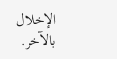الإخلال بالآخر.